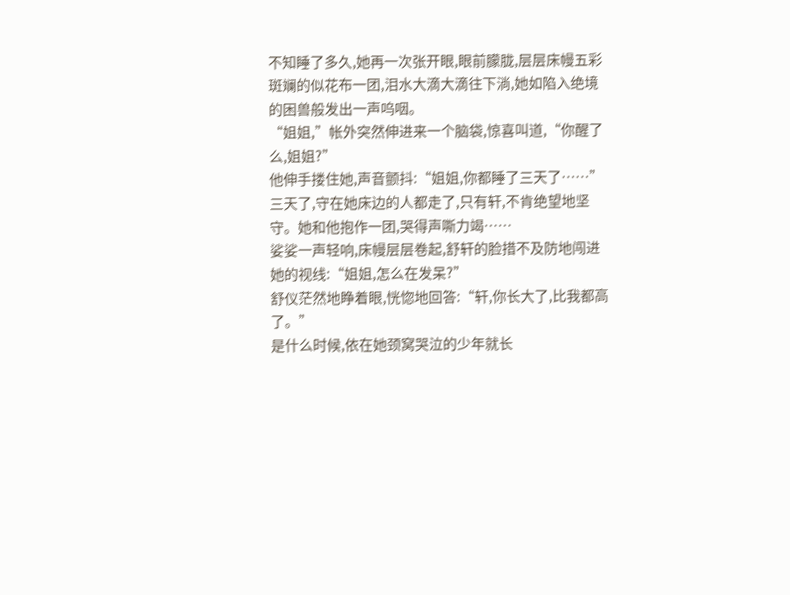不知睡了多久,她再一次张开眼,眼前朦胧,层层床幔五彩斑斓的似花布一团,泪水大滴大滴往下淌,她如陷入绝境的困兽般发出一声呜咽。
“姐姐,”帐外突然伸进来一个脑袋,惊喜叫道,“你醒了么,姐姐?”
他伸手搂住她,声音颤抖:“姐姐,你都睡了三天了……”
三天了,守在她床边的人都走了,只有轩,不肯绝望地坚守。她和他抱作一团,哭得声嘶力竭……
娑娑一声轻响,床幔层层卷起,舒轩的脸措不及防地闯进她的视线:“姐姐,怎么在发呆?”
舒仪茫然地睁着眼,恍惚地回答:“轩,你长大了,比我都高了。”
是什么时候,依在她颈窝哭泣的少年就长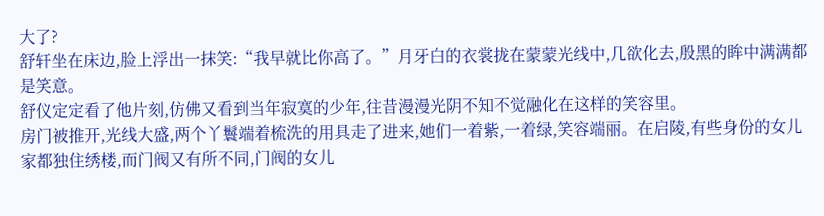大了?
舒轩坐在床边,脸上浮出一抹笑:“我早就比你高了。”月牙白的衣裳拢在蒙蒙光线中,几欲化去,殷黑的眸中满满都是笑意。
舒仪定定看了他片刻,仿佛又看到当年寂寞的少年,往昔漫漫光阴不知不觉融化在这样的笑容里。
房门被推开,光线大盛,两个丫鬟端着梳洗的用具走了进来,她们一着紫,一着绿,笑容端丽。在启陵,有些身份的女儿家都独住绣楼,而门阀又有所不同,门阀的女儿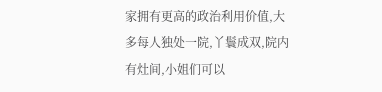家拥有更高的政治利用价值,大多每人独处一院,丫鬟成双,院内有灶间,小姐们可以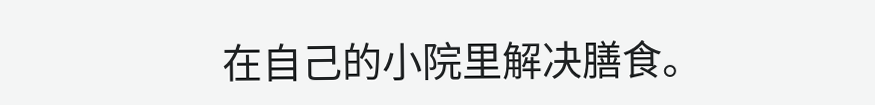在自己的小院里解决膳食。